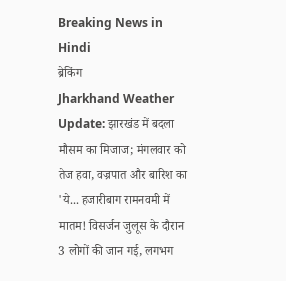Breaking News in Hindi
ब्रेकिंग
Jharkhand Weather Update: झारखंड में बदला मौसम का मिजाज; मंगलवार को तेज हवा, वज्रपात और बारिश का 'ये... हजारीबाग रामनवमी में मातम! विसर्जन जुलूस के दौरान 3 लोगों की जान गई, लगभग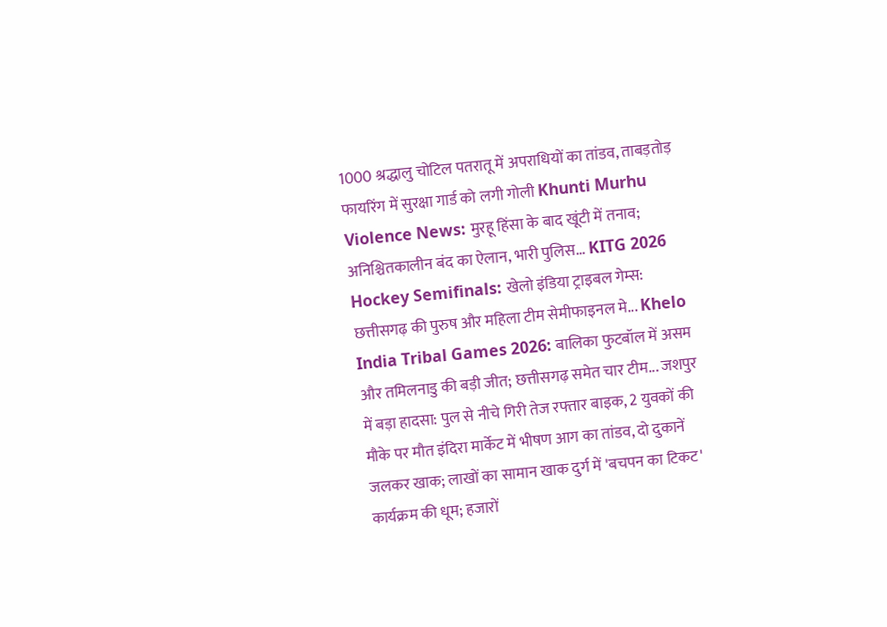1000 श्रद्धालु चोटिल पतरातू में अपराधियों का तांडव, ताबड़तोड़ फायरिंग में सुरक्षा गार्ड को लगी गोली Khunti Murhu Violence News: मुरहू हिंसा के बाद खूंटी में तनाव; अनिश्चितकालीन बंद का ऐलान, भारी पुलिस... KITG 2026 Hockey Semifinals: खेलो इंडिया ट्राइबल गेम्स: छत्तीसगढ़ की पुरुष और महिला टीम सेमीफाइनल मे... Khelo India Tribal Games 2026: बालिका फुटबॉल में असम और तमिलनाडु की बड़ी जीत; छत्तीसगढ़ समेत चार टीम... जशपुर में बड़ा हादसा: पुल से नीचे गिरी तेज रफ्तार बाइक, 2 युवकों की मौके पर मौत इंदिरा मार्केट में भीषण आग का तांडव, दो दुकानें जलकर खाक; लाखों का सामान खाक दुर्ग में 'बचपन का टिकट' कार्यक्रम की धूम; हजारों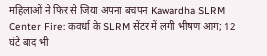महिलाओं ने फिर से जिया अपना बचपन Kawardha SLRM Center Fire: कवर्धा के SLRM सेंटर में लगी भीषण आग; 12 घंटे बाद भी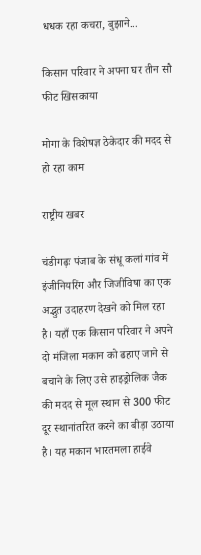धधक रहा कचरा, बुझाने...

किसान परिवार ने अपना घर तीन सौ फीट खिसकाया

मोगा के विशेषज्ञ ठेकेदार की मदद से हो रहा काम

राष्ट्रीय खबर

चंडीगढ़ः पंजाब के संधू कलां गांव में इंजीनियरिंग और जिजीविषा का एक अद्भुत उदाहरण देखने को मिल रहा है। यहाँ एक किसान परिवार ने अपने दो मंजिला मकान को ढहाए जाने से बचाने के लिए उसे हाइड्रोलिक जैक की मदद से मूल स्थान से 300 फीट दूर स्थानांतरित करने का बीड़ा उठाया है। यह मकान भारतमला हाईवे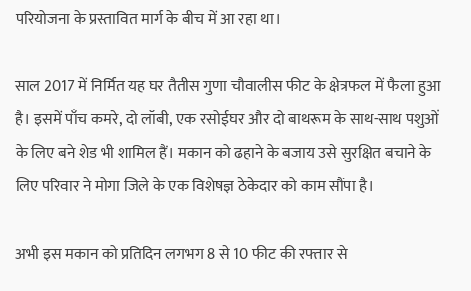परियोजना के प्रस्तावित मार्ग के बीच में आ रहा था।

साल 2017 में निर्मित यह घर तैतीस गुणा चौवालीस फीट के क्षेत्रफल में फैला हुआ है। इसमें पाँच कमरे, दो लॉबी, एक रसोईघर और दो बाथरूम के साथ-साथ पशुओं के लिए बने शेड भी शामिल हैं। मकान को ढहाने के बजाय उसे सुरक्षित बचाने के लिए परिवार ने मोगा जिले के एक विशेषज्ञ ठेकेदार को काम सौंपा है।

अभी इस मकान को प्रतिदिन लगभग 8 से 10 फीट की रफ्तार से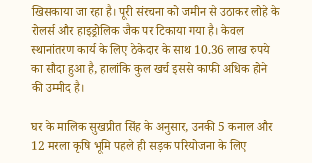खिसकाया जा रहा है। पूरी संरचना को जमीन से उठाकर लोहे के रोलर्स और हाइड्रोलिक जैक पर टिकाया गया है। केवल स्थानांतरण कार्य के लिए ठेकेदार के साथ 10.36 लाख रुपये का सौदा हुआ है, हालांकि कुल खर्च इससे काफी अधिक होने की उम्मीद है।

घर के मालिक सुखप्रीत सिंह के अनुसार, उनकी 5 कनाल और 12 मरला कृषि भूमि पहले ही सड़क परियोजना के लिए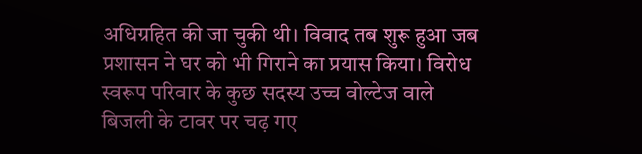अधिग्रहित की जा चुकी थी। विवाद तब शुरू हुआ जब प्रशासन ने घर को भी गिराने का प्रयास किया। विरोध स्वरूप परिवार के कुछ सदस्य उच्च वोल्टेज वाले बिजली के टावर पर चढ़ गए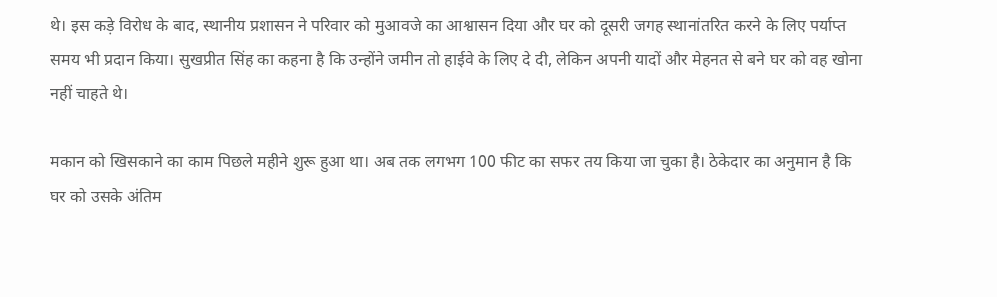थे। इस कड़े विरोध के बाद, स्थानीय प्रशासन ने परिवार को मुआवजे का आश्वासन दिया और घर को दूसरी जगह स्थानांतरित करने के लिए पर्याप्त समय भी प्रदान किया। सुखप्रीत सिंह का कहना है कि उन्होंने जमीन तो हाईवे के लिए दे दी, लेकिन अपनी यादों और मेहनत से बने घर को वह खोना नहीं चाहते थे।

मकान को खिसकाने का काम पिछले महीने शुरू हुआ था। अब तक लगभग 100 फीट का सफर तय किया जा चुका है। ठेकेदार का अनुमान है कि घर को उसके अंतिम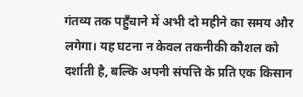गंतव्य तक पहुँचाने में अभी दो महीने का समय और लगेगा। यह घटना न केवल तकनीकी कौशल को दर्शाती है, बल्कि अपनी संपत्ति के प्रति एक किसान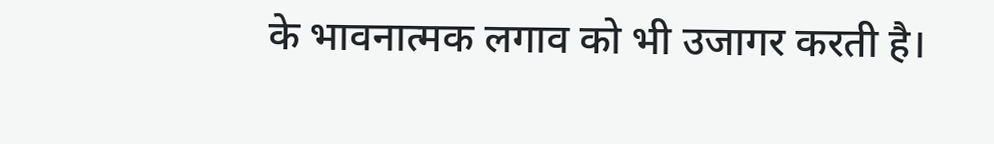के भावनात्मक लगाव को भी उजागर करती है।